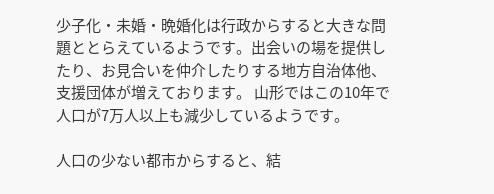少子化・未婚・晩婚化は行政からすると大きな問題ととらえているようです。出会いの場を提供したり、お見合いを仲介したりする地方自治体他、支援団体が増えております。 山形ではこの10年で人口が7万人以上も減少しているようです。

人口の少ない都市からすると、結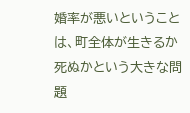婚率が悪いということは、町全体が生きるか死ぬかという大きな問題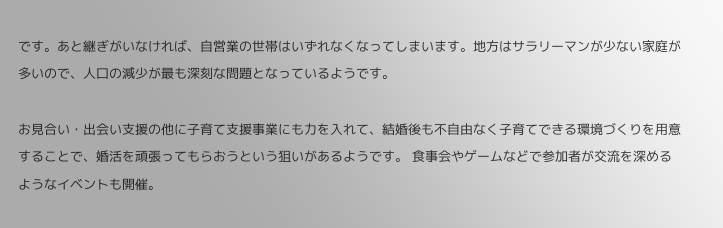です。あと継ぎがいなければ、自営業の世帯はいずれなくなってしまいます。地方はサラリーマンが少ない家庭が多いので、人口の減少が最も深刻な問題となっているようです。

お見合い・出会い支援の他に子育て支援事業にも力を入れて、結婚後も不自由なく子育てできる環境づくりを用意することで、婚活を頑張ってもらおうという狙いがあるようです。 食事会やゲームなどで参加者が交流を深めるようなイベントも開催。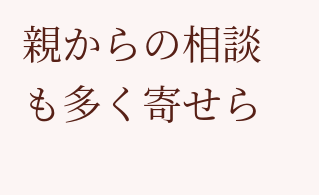親からの相談も多く寄せら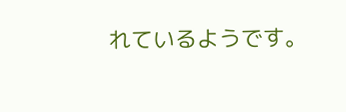れているようです。